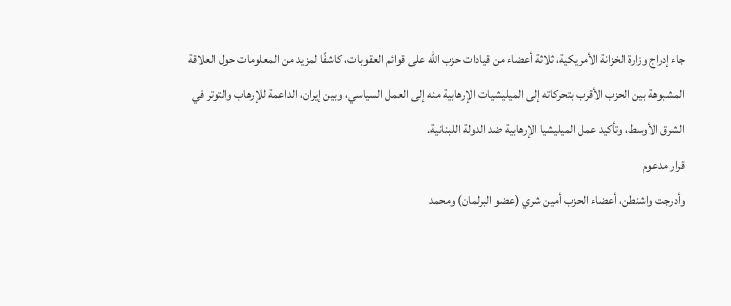جاء إدراج وزارة الخزانة الأمريكية، ثلاثة أعضاء من قيادات حزب الله على قوائم العقوبات، كاشفًا لمزيد من المعلومات حول العلاقة المشبوهة بين الحزب الأقرب بتحركاته إلى الميليشيات الإرهابية منه إلى العمل السياسي، وبين إيران، الداعمة للإرهاب والتوتر في الشرق الأوسط، وتأكيد عمل الميليشيا الإرهابية ضد الدولة اللبنانية.
قرار مدعوم
وأدرجت واشنطن، أعضاء الحزب أمين شري (عضو البرلمان) ومحمد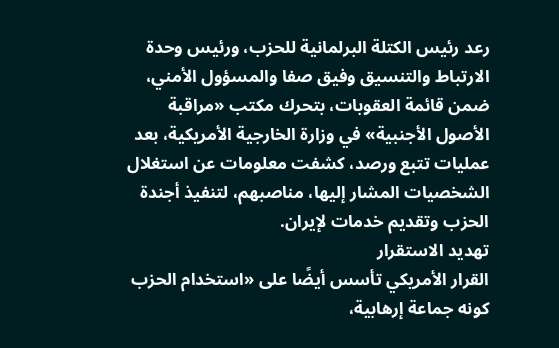رعد رئيس الكتلة البرلمانية للحزب، ورئيس وحدة الارتباط والتنسيق وفيق صفا والمسؤول الأمني، ضمن قائمة العقوبات، بتحرك مكتب «مراقبة الأصول الأجنبية» في وزارة الخارجية الأمريكية، بعد عمليات تتبع ورصد، كشفت معلومات عن استغلال الشخصيات المشار إليها، مناصبهم، لتنفيذ أجندة الحزب وتقدیم خدمات لإیران.
تهديد الاستقرار
القرار الأمريكي تأسس أيضًا على «استخدام الحزب كونه جماعة إرهابية،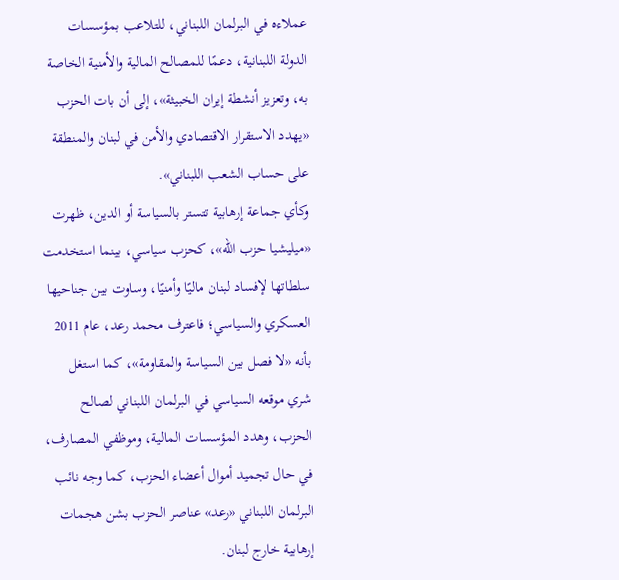عملاءه في البرلمان اللبناني، للتلاعب بمؤسسات الدولة اللبنانية، دعمًا للمصالح المالیة والأمنیة الخاصة به، وتعزیز أنشطة إیران الخبیثة»، إلى أن بات الحزب «يهدد الاستقرار الاقتصادي والأمن في لبنان والمنطقة على حساب الشعب اللبناني».
وكأي جماعة إرهابية تتستر بالسياسة أو الدين، ظهرت «ميليشيا حزب الله»، كحزب سياسي، بينما استخدمت سلطاتها لإفساد لبنان ماليًا وأمنيًا، وساوت بين جناحيها العسكري والسیاسي؛ فاعترف محمد رعد، عام 2011 بأنه «لا فصل بین السیاسة والمقاومة»، كما استغل شري موقعه السیاسي في البرلمان اللبناني لصالح الحزب، وهدد المؤسسات المالیة، وموظفي المصارف، في حال تجميد أموال أعضاء الحزب، كما وجه نائب البرلمان اللبناني «رعد» عناصر الحزب بشن ھجمات إرھابیة خارج لبنان.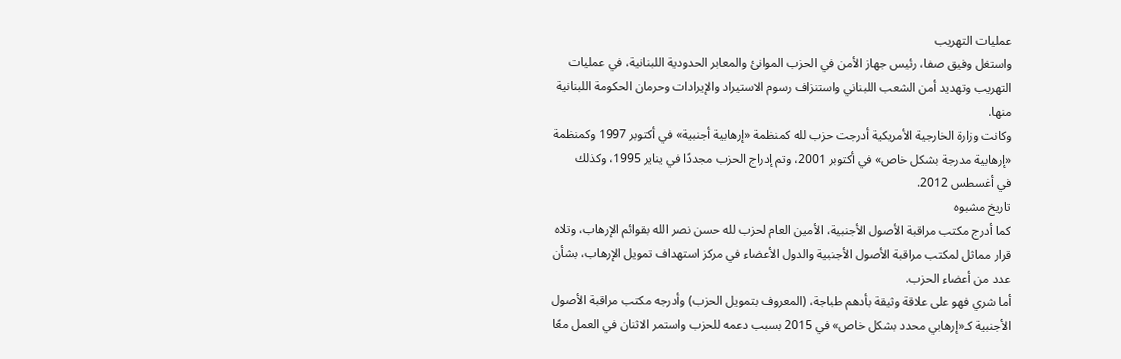عمليات التهريب
واستغل وفیق صفا، رئیس جھاز الأمن في الحزب الموانئ والمعابر الحدودیة اللبنانیة، في عمليات التهريب وتهديد أمن الشعب اللبناني واستنزاف رسوم الاستیراد والإیرادات وحرمان الحكومة اللبنانية منها.
وكانت وزارة الخارجية الأمريكية أدرجت حزب لله كمنظمة «إرھابیة أجنبیة» في أكتوبر 1997 وكمنظمة «إرھابیة مدرجة بشكل خاص» في أكتوبر 2001، وتم إدراج الحزب مجددًا في ینایر 1995، وكذلك
في أغسطس 2012.
تاريخ مشبوه
كما أدرج مكتب مراقبة الأصول الأجنبیة، الأمین العام لحزب لله حسن نصر الله بقوائم الإرهاب، وتلاه قرار مماثل لمكتب مراقبة الأصول الأجنبیة والدول الأعضاء في مركز استھداف تمویل الإرھاب، بشأن عدد من أعضاء الحزب.
أما شري فهو على علاقة وثيقة بأدھم طباجة، (المعروف بتمويل الحزب) وأدرجه مكتب مراقبة الأصول الأجنبیة كـ«إرھابي محدد بشكل خاص» في 2015 بسبب دعمه للحزب واستمر الاثنان في العمل معًا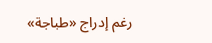رغم إدراج «طباجة»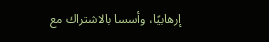إرهابيًا، وأسسا بالاشتراك مع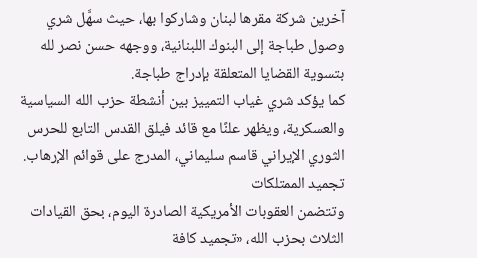آخرین شركة مقرھا لبنان وشاركوا بھا، حيث سھَّل شري وصول طباجة إلى البنوك اللبنانیة، ووجهه حسن نصر لله بتسویة القضایا المتعلقة بإدراج طباجة.
كما یؤكد شري غیاب التمییز بین أنشطة حزب الله السیاسیة والعسكریة، ویظھر علنًا مع قائد فیلق القدس التابع للحرس الثوري الإیراني قاسم سلیماني، المدرج على قوائم الإرهاب.
تجميد الممتلكات
وتتضمن العقوبات الأمريكية الصادرة اليوم، بحق القيادات الثلاث بحزب الله، «تجمید كافة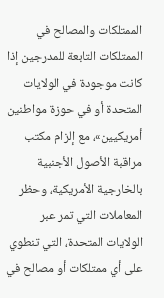الممتلكات والمصالح في الممتلكات التابعة للمدرجین إذا كانت موجودة في الولایات
المتحدة أو في حوزة مواطنین أمریكیین»، مع إلزام مكتب مراقبة الأصول الأجنبیة بالخارجية الأمريكية، وحظر المعاملات التي تمر عبر الولایات المتحدة، التي تنطوي على أي ممتلكات أو مصالح في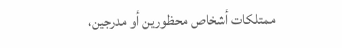ممتلكات أشخاص محظورین أو مدرجین،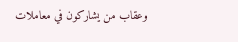وعقاب من یشاركون في معاملات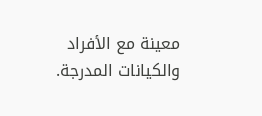معینة مع الأفراد والكیانات المدرجة.